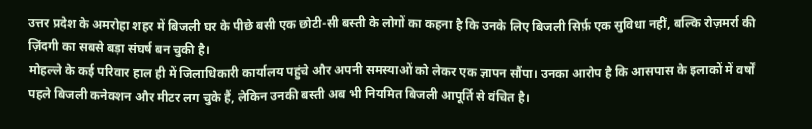उत्तर प्रदेश के अमरोहा शहर में बिजली घर के पीछे बसी एक छोटी-सी बस्ती के लोगों का कहना है कि उनके लिए बिजली सिर्फ़ एक सुविधा नहीं, बल्कि रोज़मर्रा की ज़िंदगी का सबसे बड़ा संघर्ष बन चुकी है।
मोहल्ले के कई परिवार हाल ही में जिलाधिकारी कार्यालय पहुंचे और अपनी समस्याओं को लेकर एक ज्ञापन सौंपा। उनका आरोप है कि आसपास के इलाकों में वर्षों पहले बिजली कनेक्शन और मीटर लग चुके हैं, लेकिन उनकी बस्ती अब भी नियमित बिजली आपूर्ति से वंचित है।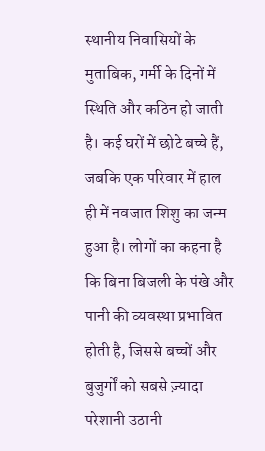स्थानीय निवासियों के मुताबिक, गर्मी के दिनों में स्थिति और कठिन हो जाती है। कई घरों में छोटे बच्चे हैं, जबकि एक परिवार में हाल ही में नवजात शिशु का जन्म हुआ है। लोगों का कहना है कि बिना बिजली के पंखे और पानी की व्यवस्था प्रभावित होती है, जिससे बच्चों और बुजुर्गों को सबसे ज़्यादा परेशानी उठानी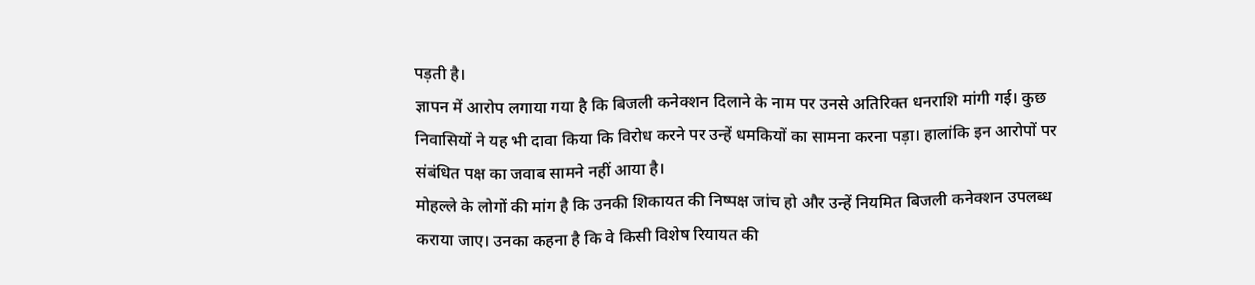पड़ती है।
ज्ञापन में आरोप लगाया गया है कि बिजली कनेक्शन दिलाने के नाम पर उनसे अतिरिक्त धनराशि मांगी गई। कुछ निवासियों ने यह भी दावा किया कि विरोध करने पर उन्हें धमकियों का सामना करना पड़ा। हालांकि इन आरोपों पर संबंधित पक्ष का जवाब सामने नहीं आया है।
मोहल्ले के लोगों की मांग है कि उनकी शिकायत की निष्पक्ष जांच हो और उन्हें नियमित बिजली कनेक्शन उपलब्ध कराया जाए। उनका कहना है कि वे किसी विशेष रियायत की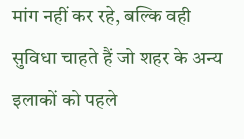मांग नहीं कर रहे, बल्कि वही सुविधा चाहते हैं जो शहर के अन्य इलाकों को पहले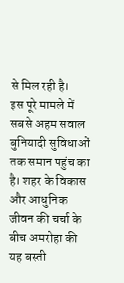से मिल रही है।
इस पूरे मामले में सबसे अहम सवाल बुनियादी सुविधाओं तक समान पहुंच का है। शहर के विकास और आधुनिक जीवन की चर्चा के बीच अमरोहा की यह बस्ती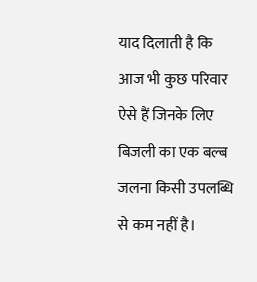याद दिलाती है कि आज भी कुछ परिवार ऐसे हैं जिनके लिए बिजली का एक बल्ब जलना किसी उपलब्धि से कम नहीं है।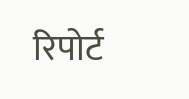रिपोर्ट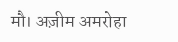मौ। अज़ीम अमरोहा